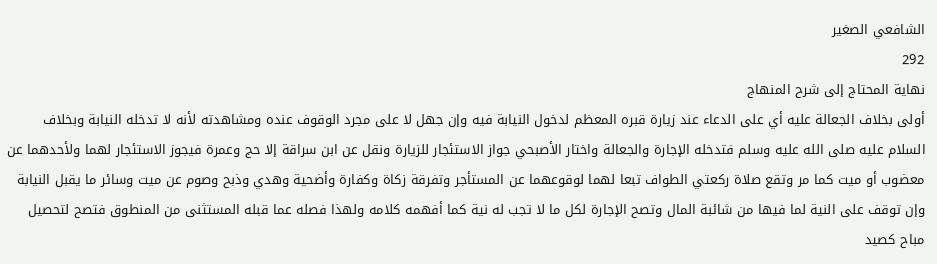الشافعي الصغير
292
نهاية المحتاج إلى شرح المنهاج
أولى بخلاف الجعالة عليه أي على الدعاء عند زيارة قبره المعظم لدخول النيابة فيه وإن جهل لا على مجرد الوقوف عنده ومشاهدته لأنه لا تدخله النيابة وبخلاف السلام عليه صلى الله عليه وسلم فتدخله الإجارة والجعالة واختار الأصبحي جواز الاستئجار للزيارة ونقل عن ابن سراقة إلا حج وعمرة فيجوز الاستئجار لهما ولأحدهما عن معضوب أو ميت كما مر وتقع صلاة ركعتي الطواف تبعا لهما لوقوعهما عن المستأجر وتفرقة زكاة وكفارة وأضحية وهدي وذبح وصوم عن ميت وسائر ما يقبل النيابة وإن توقف على النية لما فيها من شائبة المال وتصح الإجارة لكل ما لا تجب له نية كما أفهمه كلامه ولهذا فصله عما قبله المستثنى من المنطوق فتصح لتحصيل مباح كصيد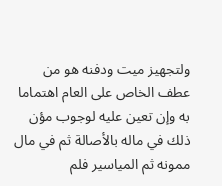ولتجهيز ميت ودفنه هو من عطف الخاص على العام اهتماما به وإن تعين عليه لوجوب مؤن ذلك في ماله بالأصالة ثم في مال ممونه ثم المياسير فلم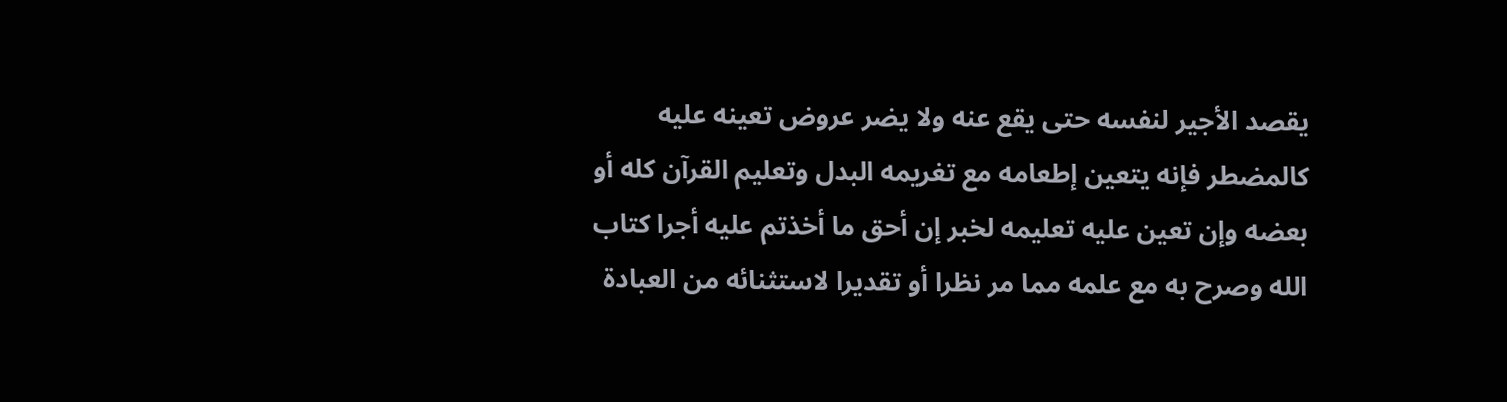يقصد الأجير لنفسه حتى يقع عنه ولا يضر عروض تعينه عليه كالمضطر فإنه يتعين إطعامه مع تغريمه البدل وتعليم القرآن كله أو بعضه وإن تعين عليه تعليمه لخبر إن أحق ما أخذتم عليه أجرا كتاب الله وصرح به مع علمه مما مر نظرا أو تقديرا لاستثنائه من العبادة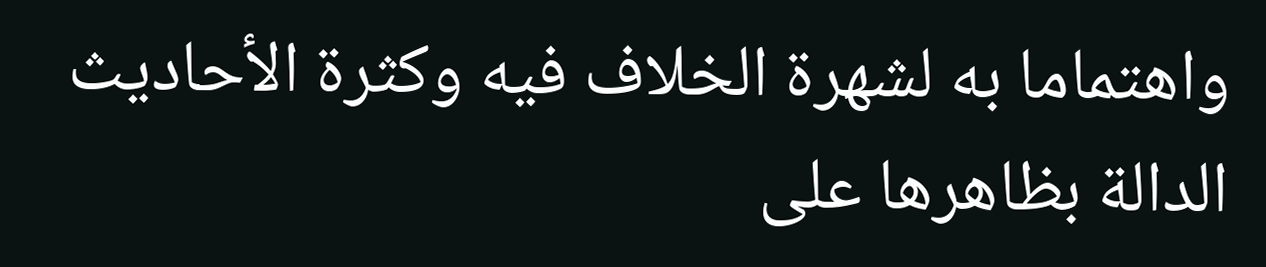واهتماما به لشهرة الخلاف فيه وكثرة الأحاديث الدالة بظاهرها على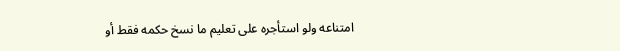امتناعه ولو استأجره على تعليم ما نسخ حكمه فقط أو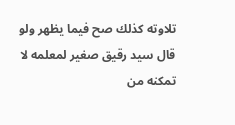تلاوته كذلك صح فيما يظهر ولو قال سيد رقيق صغير لمعلمه لا تمكنه من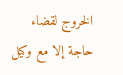الخروج لقضاء حاجة إلا مع وكيل